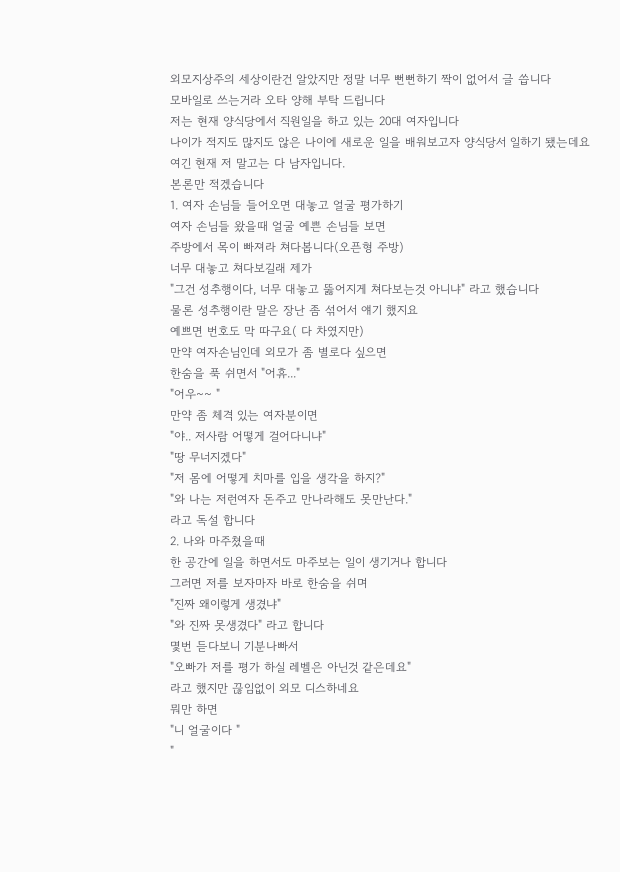외모지상주의 세상이란건 알았지만 정말 너무 뻔뻔하기 짝이 없어서 글 씁니다
모바일로 쓰는거라 오타 양해 부탁 드립니다
저는 현재 양식당에서 직원일을 하고 있는 20대 여자입니다
나이가 적지도 많지도 않은 나이에 새로운 일을 배워보고자 양식당서 일하기 됐는데요
여긴 현재 저 말고는 다 남자입니다.
본론만 적겠습니다
1. 여자 손님들 들어오면 대놓고 얼굴 평가하기
여자 손님들 왔을때 얼굴 예쁜 손님들 보면
주방에서 목이 빠져라 쳐다봅니다(오픈형 주방)
너무 대놓고 쳐다보길래 제가
"그건 성추행이다, 너무 대놓고 뚫어지게 쳐다보는것 아니냐" 라고 했습니다
물론 성추행이란 말은 장난 좀 섞어서 얘기 했지요
예쁘면 번호도 막 따구요( 다 차였지만)
만약 여자손님인데 외모가 좀 별로다 싶으면
한숨을 푹 쉬면서 "어휴..."
"어우~~ "
만약 좀 체격 있는 여자분이면
"야.. 저사람 어떻게 걸어다니냐"
"땅 무너지겠다"
"저 몸에 어떻게 치마를 입을 생각을 하지?"
"와 나는 저런여자 돈주고 만나라해도 못만난다."
라고 독설 합니다
2. 나와 마주쳤을때
한 공간에 일을 하면서도 마주보는 일이 생기거나 합니다
그러면 저를 보자마자 바로 한숨을 쉬며
"진짜 왜이렇게 생겼냐"
"와 진짜 못생겼다" 라고 합니다
몇번 듣다보니 기분나빠서
"오빠가 저를 평가 하실 레벨은 아닌것 같은데요"
라고 했지만 끊임없이 외모 디스하네요
뭐만 하면
"니 얼굴이다 "
"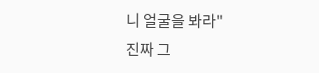니 얼굴을 봐라"
진짜 그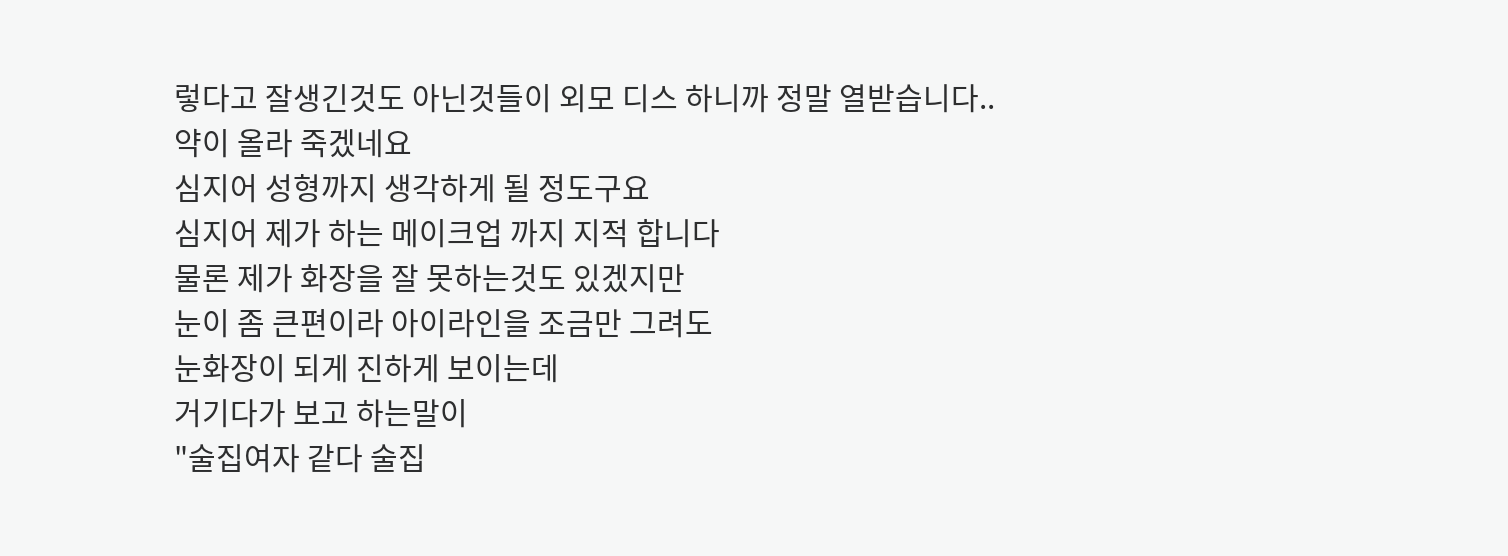렇다고 잘생긴것도 아닌것들이 외모 디스 하니까 정말 열받습니다..
약이 올라 죽겠네요
심지어 성형까지 생각하게 될 정도구요
심지어 제가 하는 메이크업 까지 지적 합니다
물론 제가 화장을 잘 못하는것도 있겠지만
눈이 좀 큰편이라 아이라인을 조금만 그려도
눈화장이 되게 진하게 보이는데
거기다가 보고 하는말이
"술집여자 같다 술집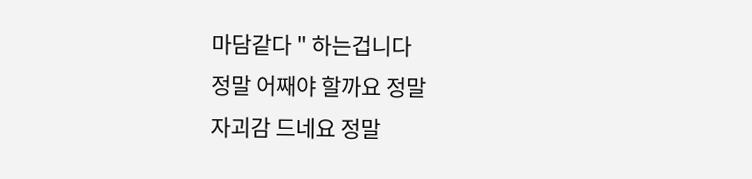마담같다 " 하는겁니다
정말 어째야 할까요 정말
자괴감 드네요 정말